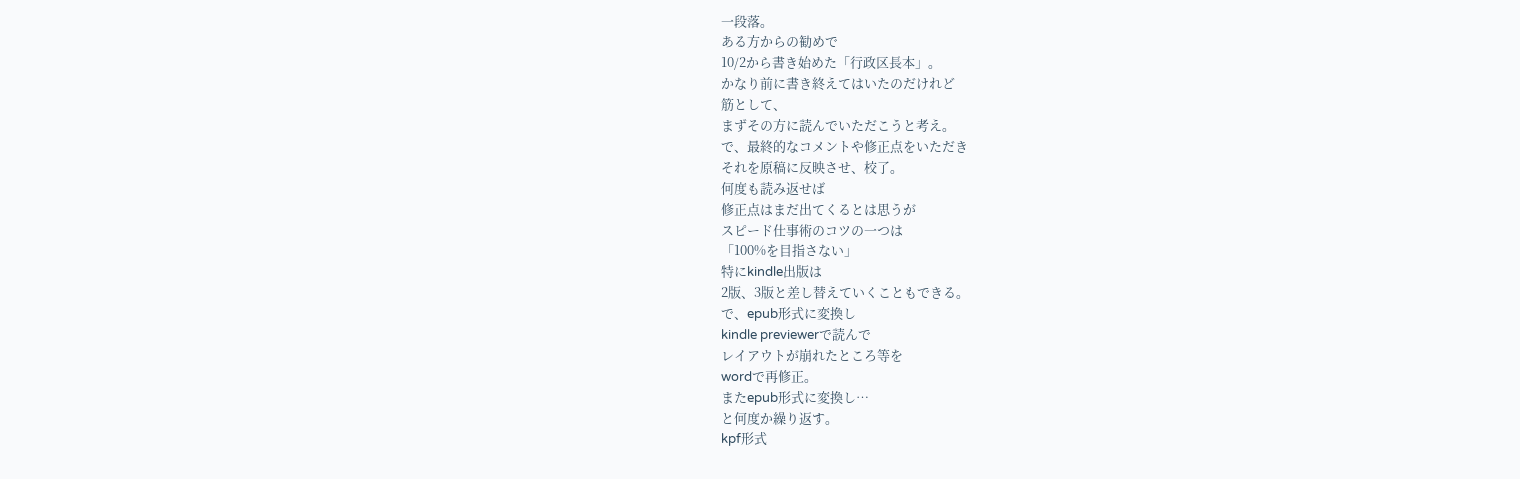一段落。
ある方からの勧めで
10/2から書き始めた「行政区長本」。
かなり前に書き終えてはいたのだけれど
筋として、
まずその方に読んでいただこうと考え。
で、最終的なコメントや修正点をいただき
それを原稿に反映させ、校了。
何度も読み返せば
修正点はまだ出てくるとは思うが
スピード仕事術のコツの一つは
「100%を目指さない」
特にkindle出版は
2版、3版と差し替えていくこともできる。
で、epub形式に変換し
kindle previewerで読んで
レイアウトが崩れたところ等を
wordで再修正。
またepub形式に変換し…
と何度か繰り返す。
kpf形式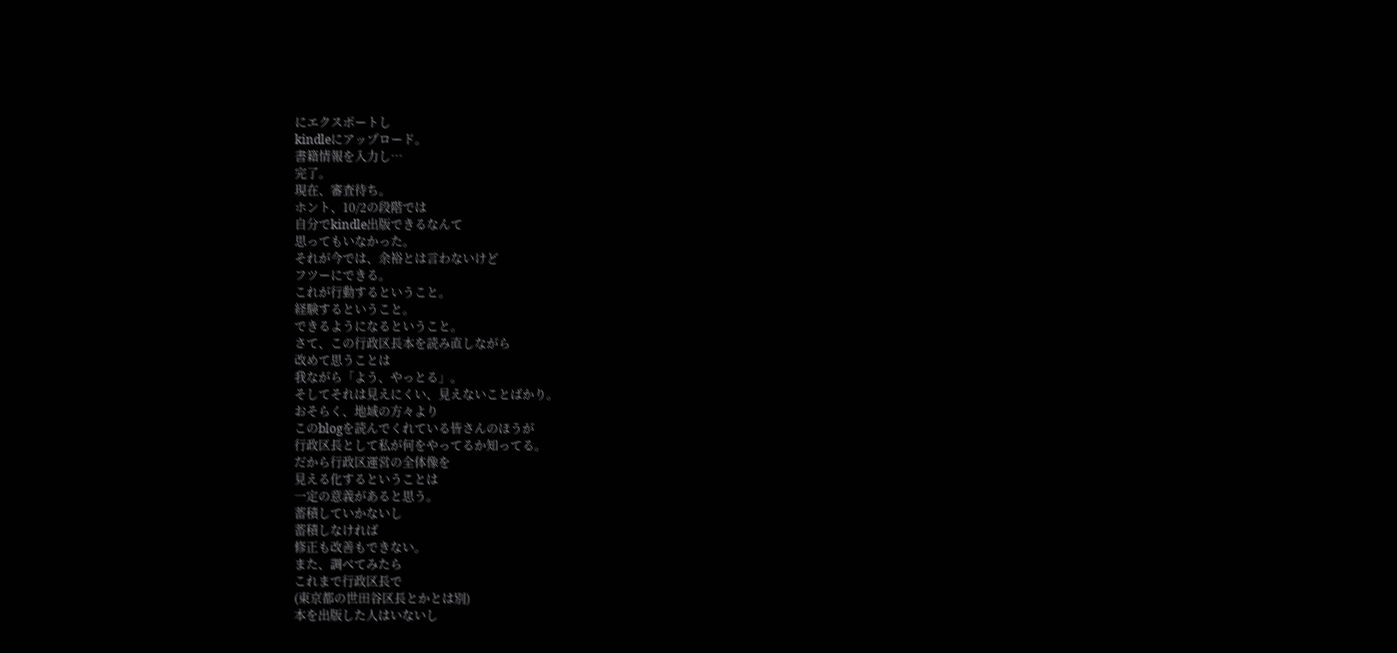にエクスポートし
kindleにアップロード。
書籍情報を入力し…
完了。
現在、審査待ち。
ホント、10/2の段階では
自分でkindle出版できるなんて
思ってもいなかった。
それが今では、余裕とは言わないけど
フツーにできる。
これが行動するということ。
経験するということ。
できるようになるということ。
さて、この行政区長本を読み直しながら
改めて思うことは
我ながら「よう、やっとる」。
そしてそれは見えにくい、見えないことばかり。
おそらく、地域の方々より
このblogを読んでくれている皆さんのほうが
行政区長として私が何をやってるか知ってる。
だから行政区運営の全体像を
見える化するということは
一定の意義があると思う。
蓄積していかないし
蓄積しなければ
修正も改善もできない。
また、調べてみたら
これまで行政区長で
(東京都の世田谷区長とかとは別)
本を出版した人はいないし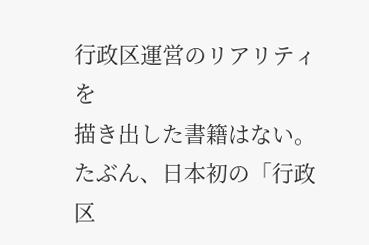行政区運営のリアリティを
描き出した書籍はない。
たぶん、日本初の「行政区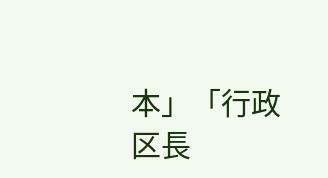本」「行政区長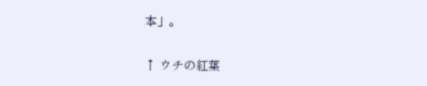本」。

↑ ウチの紅葉